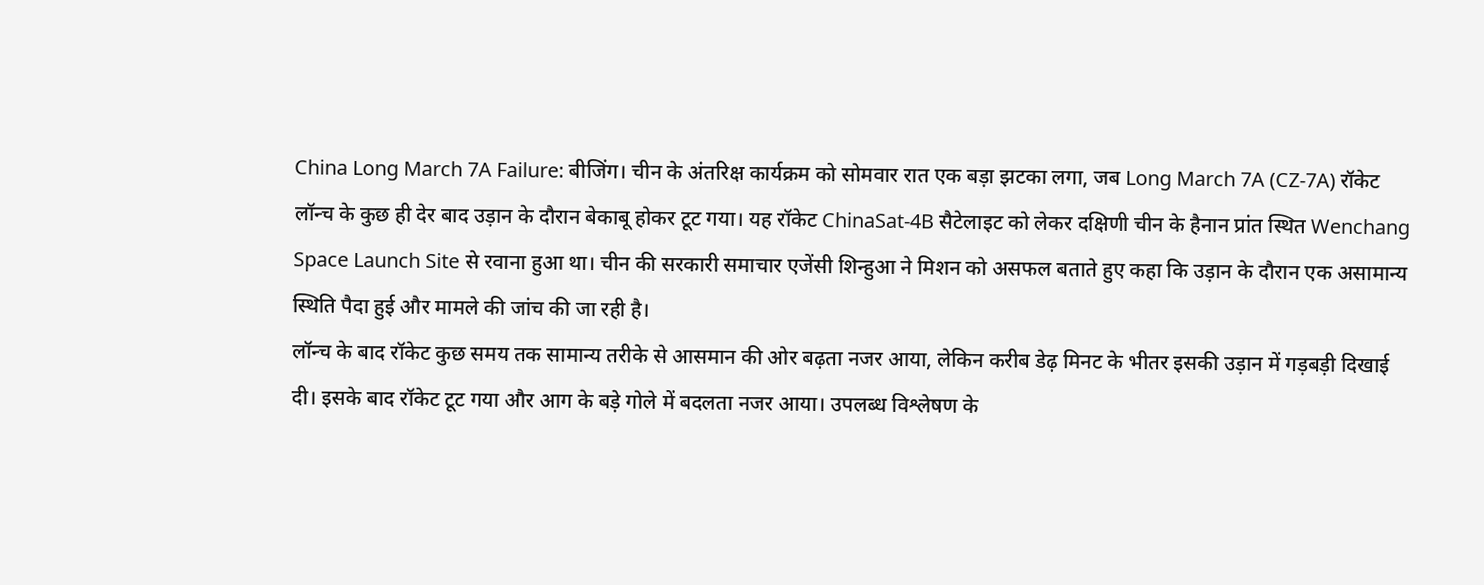China Long March 7A Failure: बीजिंग। चीन के अंतरिक्ष कार्यक्रम को सोमवार रात एक बड़ा झटका लगा, जब Long March 7A (CZ-7A) रॉकेट लॉन्च के कुछ ही देर बाद उड़ान के दौरान बेकाबू होकर टूट गया। यह रॉकेट ChinaSat-4B सैटेलाइट को लेकर दक्षिणी चीन के हैनान प्रांत स्थित Wenchang Space Launch Site से रवाना हुआ था। चीन की सरकारी समाचार एजेंसी शिन्हुआ ने मिशन को असफल बताते हुए कहा कि उड़ान के दौरान एक असामान्य स्थिति पैदा हुई और मामले की जांच की जा रही है।
लॉन्च के बाद रॉकेट कुछ समय तक सामान्य तरीके से आसमान की ओर बढ़ता नजर आया, लेकिन करीब डेढ़ मिनट के भीतर इसकी उड़ान में गड़बड़ी दिखाई दी। इसके बाद रॉकेट टूट गया और आग के बड़े गोले में बदलता नजर आया। उपलब्ध विश्लेषण के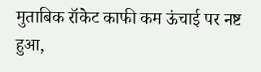मुताबिक रॉकेट काफी कम ऊंचाई पर नष्ट हुआ,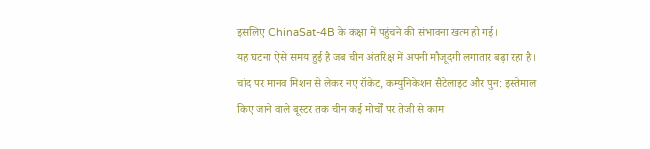इसलिए ChinaSat-4B के कक्षा में पहुंचने की संभावना खत्म हो गई।
यह घटना ऐसे समय हुई है जब चीन अंतरिक्ष में अपनी मौजूदगी लगातार बढ़ा रहा है। चांद पर मानव मिशन से लेकर नए रॉकेट, कम्युनिकेशन सैटेलाइट और पुन: इस्तेमाल किए जाने वाले बूस्टर तक चीन कई मोर्चों पर तेजी से काम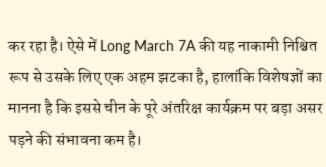कर रहा है। ऐसे में Long March 7A की यह नाकामी निश्चित रूप से उसके लिए एक अहम झटका है, हालांकि विशेषज्ञों का मानना है कि इससे चीन के पूरे अंतरिक्ष कार्यक्रम पर बड़ा असर पड़ने की संभावना कम है।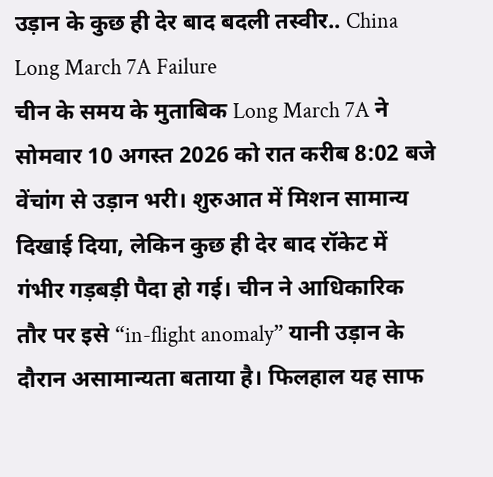उड़ान के कुछ ही देर बाद बदली तस्वीर.. China Long March 7A Failure
चीन के समय के मुताबिक Long March 7A ने सोमवार 10 अगस्त 2026 को रात करीब 8:02 बजे वेंचांग से उड़ान भरी। शुरुआत में मिशन सामान्य दिखाई दिया, लेकिन कुछ ही देर बाद रॉकेट में गंभीर गड़बड़ी पैदा हो गई। चीन ने आधिकारिक तौर पर इसे “in-flight anomaly” यानी उड़ान के दौरान असामान्यता बताया है। फिलहाल यह साफ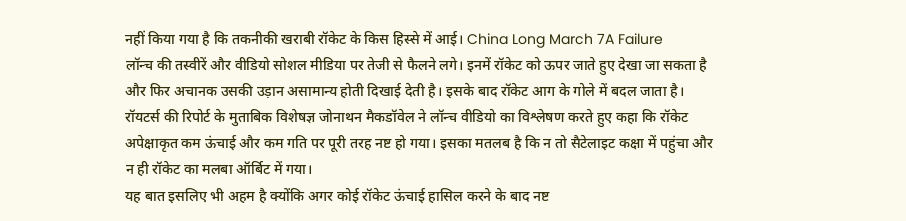नहीं किया गया है कि तकनीकी खराबी रॉकेट के किस हिस्से में आई। China Long March 7A Failure
लॉन्च की तस्वीरें और वीडियो सोशल मीडिया पर तेजी से फैलने लगे। इनमें रॉकेट को ऊपर जाते हुए देखा जा सकता है और फिर अचानक उसकी उड़ान असामान्य होती दिखाई देती है। इसके बाद रॉकेट आग के गोले में बदल जाता है।
रॉयटर्स की रिपोर्ट के मुताबिक विशेषज्ञ जोनाथन मैकडॉवेल ने लॉन्च वीडियो का विश्लेषण करते हुए कहा कि रॉकेट अपेक्षाकृत कम ऊंचाई और कम गति पर पूरी तरह नष्ट हो गया। इसका मतलब है कि न तो सैटेलाइट कक्षा में पहुंचा और न ही रॉकेट का मलबा ऑर्बिट में गया।
यह बात इसलिए भी अहम है क्योंकि अगर कोई रॉकेट ऊंचाई हासिल करने के बाद नष्ट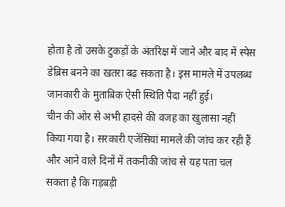होता है तो उसके टुकड़ों के अंतरिक्ष में जाने और बाद में स्पेस डेब्रिस बनने का खतरा बढ़ सकता है। इस मामले में उपलब्ध जानकारी के मुताबिक ऐसी स्थिति पैदा नहीं हुई।
चीन की ओर से अभी हादसे की वजह का खुलासा नहीं किया गया है। सरकारी एजेंसियां मामले की जांच कर रही हैं और आने वाले दिनों में तकनीकी जांच से यह पता चल सकता है कि गड़बड़ी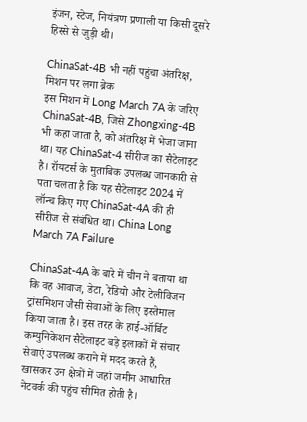इंजन, स्टेज, नियंत्रण प्रणाली या किसी दूसरे हिस्से से जुड़ी थी।

ChinaSat-4B भी नहीं पहुंचा अंतरिक्ष, मिशन पर लगा ब्रेक
इस मिशन में Long March 7A के जरिए ChinaSat-4B, जिसे Zhongxing-4B भी कहा जाता है, को अंतरिक्ष में भेजा जाना था। यह ChinaSat-4 सीरीज का सैटेलाइट है। रॉयटर्स के मुताबिक उपलब्ध जानकारी से पता चलता है कि यह सैटेलाइट 2024 में लॉन्च किए गए ChinaSat-4A की ही सीरीज से संबंधित था। China Long March 7A Failure

ChinaSat-4A के बारे में चीन ने बताया था कि वह आवाज, डेटा, रेडियो और टेलीविजन ट्रांसमिशन जैसी सेवाओं के लिए इस्तेमाल किया जाता है। इस तरह के हाई-ऑर्बिट कम्युनिकेशन सैटेलाइट बड़े इलाकों में संचार सेवाएं उपलब्ध कराने में मदद करते हैं, खासकर उन क्षेत्रों में जहां जमीन आधारित नेटवर्क की पहुंच सीमित होती है।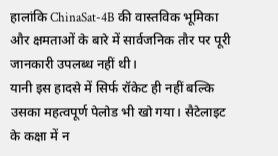हालांकि ChinaSat-4B की वास्तविक भूमिका और क्षमताओं के बारे में सार्वजनिक तौर पर पूरी जानकारी उपलब्ध नहीं थी।
यानी इस हादसे में सिर्फ रॉकेट ही नहीं बल्कि उसका महत्वपूर्ण पेलोड भी खो गया। सैटेलाइट के कक्षा में न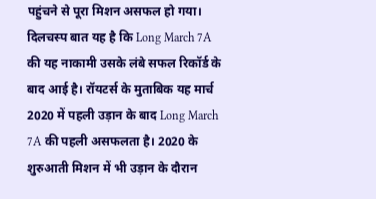पहुंचने से पूरा मिशन असफल हो गया।
दिलचस्प बात यह है कि Long March 7A की यह नाकामी उसके लंबे सफल रिकॉर्ड के बाद आई है। रॉयटर्स के मुताबिक यह मार्च 2020 में पहली उड़ान के बाद Long March 7A की पहली असफलता है। 2020 के शुरुआती मिशन में भी उड़ान के दौरान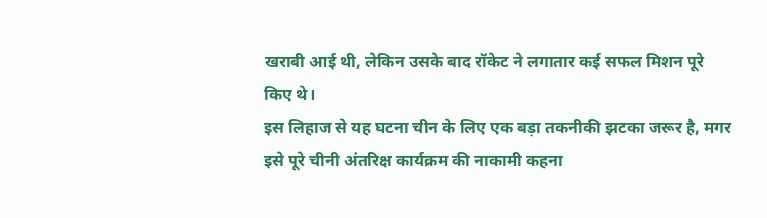खराबी आई थी, लेकिन उसके बाद रॉकेट ने लगातार कई सफल मिशन पूरे किए थे।
इस लिहाज से यह घटना चीन के लिए एक बड़ा तकनीकी झटका जरूर है, मगर इसे पूरे चीनी अंतरिक्ष कार्यक्रम की नाकामी कहना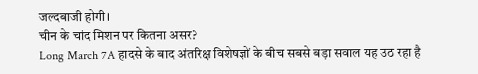जल्दबाजी होगी।
चीन के चांद मिशन पर कितना असर?
Long March 7A हादसे के बाद अंतरिक्ष विशेषज्ञों के बीच सबसे बड़ा सवाल यह उठ रहा है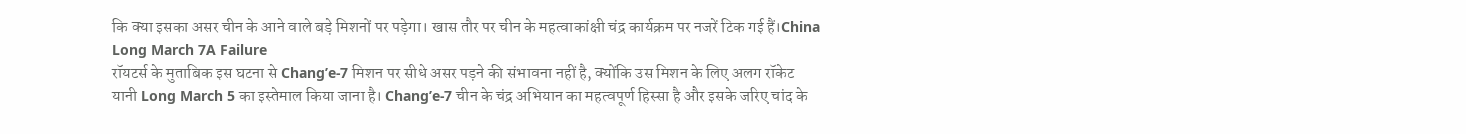कि क्या इसका असर चीन के आने वाले बड़े मिशनों पर पड़ेगा। खास तौर पर चीन के महत्वाकांक्षी चंद्र कार्यक्रम पर नजरें टिक गई हैं।China Long March 7A Failure
रॉयटर्स के मुताबिक इस घटना से Chang’e-7 मिशन पर सीधे असर पड़ने की संभावना नहीं है, क्योंकि उस मिशन के लिए अलग रॉकेट यानी Long March 5 का इस्तेमाल किया जाना है। Chang’e-7 चीन के चंद्र अभियान का महत्वपूर्ण हिस्सा है और इसके जरिए चांद के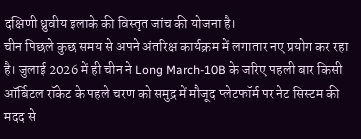दक्षिणी ध्रुवीय इलाके की विस्तृत जांच की योजना है।
चीन पिछले कुछ समय से अपने अंतरिक्ष कार्यक्रम में लगातार नए प्रयोग कर रहा है। जुलाई 2026 में ही चीन ने Long March-10B के जरिए पहली बार किसी ऑर्बिटल रॉकेट के पहले चरण को समुद्र में मौजूद प्लेटफॉर्म पर नेट सिस्टम की मदद से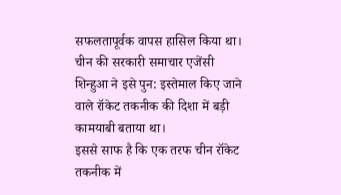सफलतापूर्वक वापस हासिल किया था। चीन की सरकारी समाचार एजेंसी शिन्हुआ ने इसे पुन: इस्तेमाल किए जाने वाले रॉकेट तकनीक की दिशा में बड़ी कामयाबी बताया था।
इससे साफ है कि एक तरफ चीन रॉकेट तकनीक में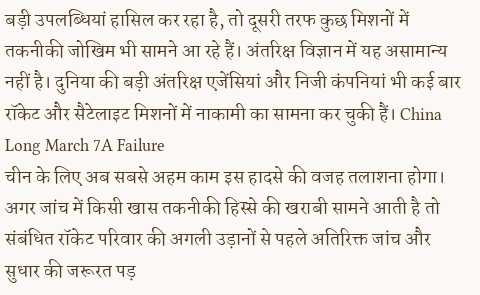बड़ी उपलब्धियां हासिल कर रहा है, तो दूसरी तरफ कुछ मिशनों में तकनीकी जोखिम भी सामने आ रहे हैं। अंतरिक्ष विज्ञान में यह असामान्य नहीं है। दुनिया की बड़ी अंतरिक्ष एजेंसियां और निजी कंपनियां भी कई बार रॉकेट और सैटेलाइट मिशनों में नाकामी का सामना कर चुकी हैं। China Long March 7A Failure
चीन के लिए अब सबसे अहम काम इस हादसे की वजह तलाशना होगा। अगर जांच में किसी खास तकनीकी हिस्से की खराबी सामने आती है तो संबंधित रॉकेट परिवार की अगली उड़ानों से पहले अतिरिक्त जांच और सुधार की जरूरत पड़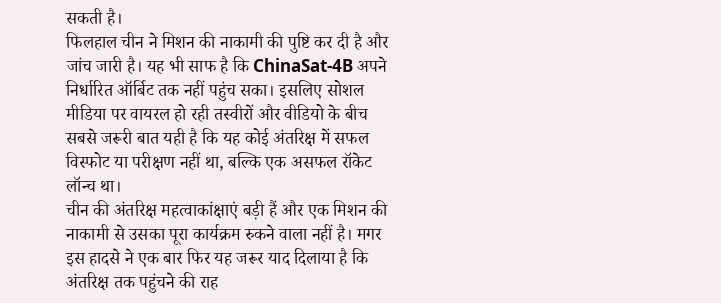सकती है।
फिलहाल चीन ने मिशन की नाकामी की पुष्टि कर दी है और जांच जारी है। यह भी साफ है कि ChinaSat-4B अपने निर्धारित ऑर्बिट तक नहीं पहुंच सका। इसलिए सोशल मीडिया पर वायरल हो रही तस्वीरों और वीडियो के बीच सबसे जरूरी बात यही है कि यह कोई अंतरिक्ष में सफल विस्फोट या परीक्षण नहीं था, बल्कि एक असफल रॉकेट लॉन्च था।
चीन की अंतरिक्ष महत्वाकांक्षाएं बड़ी हैं और एक मिशन की नाकामी से उसका पूरा कार्यक्रम रुकने वाला नहीं है। मगर इस हादसे ने एक बार फिर यह जरूर याद दिलाया है कि अंतरिक्ष तक पहुंचने की राह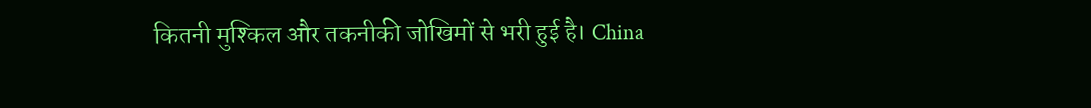कितनी मुश्किल और तकनीकी जोखिमों से भरी हुई है। China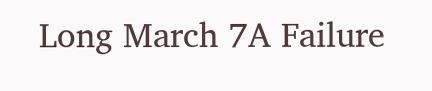Long March 7A Failure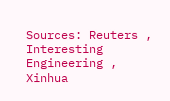Sources: Reuters , Interesting Engineering , Xinhua